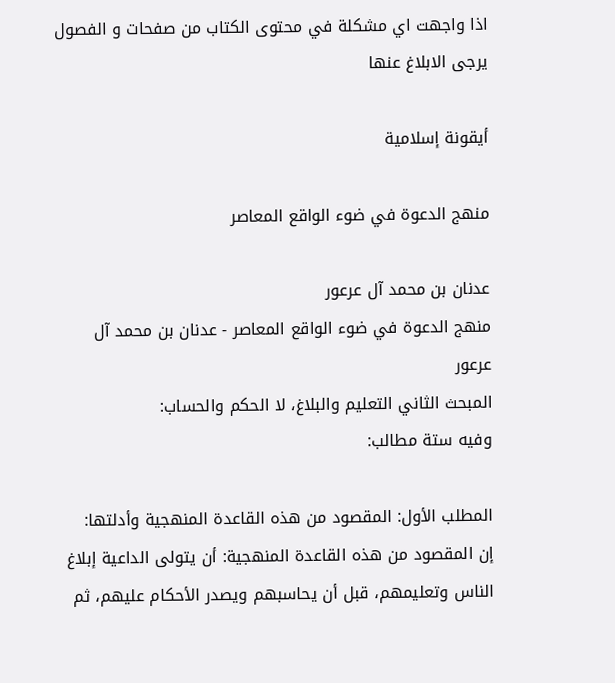اذا واجهت اي مشكلة في محتوى الكتاب من صفحات و الفصول يرجى الابلاغ عنها

أيقونة إسلامية

منهج الدعوة في ضوء الواقع المعاصر

عدنان بن محمد آل عرعور
منهج الدعوة في ضوء الواقع المعاصر - عدنان بن محمد آل عرعور
المبحث الثاني التعليم والبلاغ، لا الحكم والحساب:
وفيه ستة مطالب:

المطلب الأول: المقصود من هذه القاعدة المنهجية وأدلتها:
إن المقصود من هذه القاعدة المنهجية: أن يتولى الداعية إبلاغ الناس وتعليمهم، قبل أن يحاسبهم ويصدر الأحكام عليهم، ثم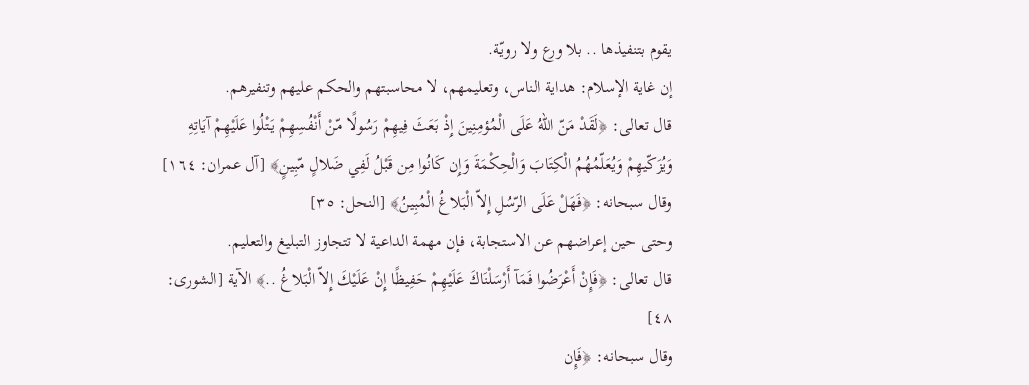يقوم بتنفيذها .. بلا ورع ولا رويّة.
إن غاية الإسلام: هداية الناس، وتعليمهم، لا محاسبتهم والحكم عليهم وتنفيرهم.
قال تعالى: ﴿لَقَدْ مَنّ اللهُ عَلَى الْمُؤمِنِينَ إِذْ بَعَثَ فِيهِمْ رَسُولًا مّنْ أَنْفُسِهِمْ يَتْلُوا عَلَيْهِمْ آيَاتِهِ وَيُزَكّيهِمْ وَيُعَلّمُهُمُ الْكِتَابَ وَالْحِكْمَةَ وَإِن كَانُوا مِن قَبْلُ لَفِي ضَلالٍ مّبِينٍ﴾ [آل عمران: ١٦٤]
وقال سبحانه: ﴿فَهَلْ عَلَى الرّسُلِ إِلاّ الْبَلاغُ الْمُبِينُ﴾ [النحل: ٣٥]
وحتى حين إعراضهم عن الاستجابة، فإن مهمة الداعية لا تتجاوز التبليغ والتعليم.
قال تعالى: ﴿فَإِنْ أَعْرَضُوا فَمَآ أَرْسَلْنَاكَ عَلَيْهِمْ حَفِيظًا إِنْ عَلَيْكَ إِلاّ الْبَلاغُ ..﴾ الآية [الشورى: ٤٨]
وقال سبحانه: ﴿فَإِن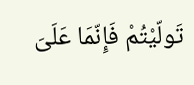تَولّيْتُمْ فَإِنّمَا عَلَىَ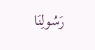رَسُولِنَا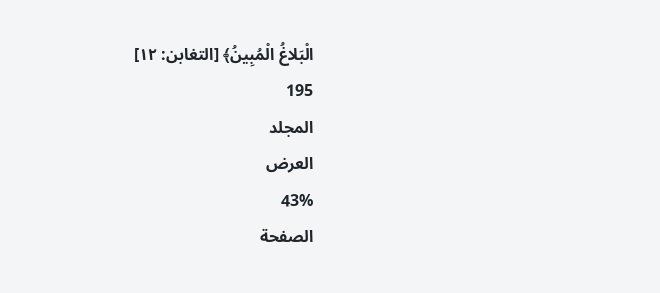الْبَلاغُ الْمُبِينُ﴾ [التغابن: ١٢]
195
المجلد
العرض
43%
الصفحة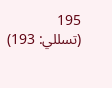195
(تسللي: 193)